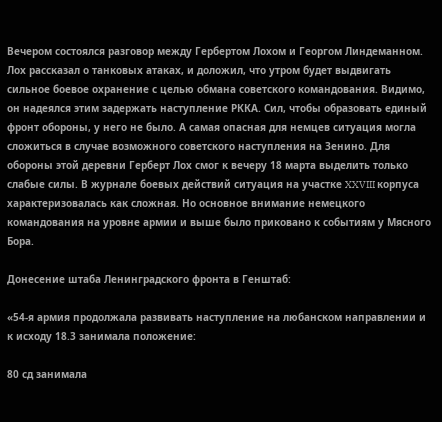Вечером состоялся разговор между Гербертом Лохом и Георгом Линдеманном. Лох рассказал о танковых атаках, и доложил, что утром будет выдвигать сильное боевое охранение с целью обмана советского командования. Видимо, он надеялся этим задержать наступление РККА. Сил, чтобы образовать единый фронт обороны, у него не было. А самая опасная для немцев ситуация могла сложиться в случае возможного советского наступления на Зенино. Для обороны этой деревни Герберт Лох смог к вечеру 18 марта выделить только слабые силы. В журнале боевых действий ситуация на участке XXVIII корпуса характеризовалась как сложная. Но основное внимание немецкого командования на уровне армии и выше было приковано к событиям у Мясного Бора.

Донесение штаба Ленинградского фронта в Генштаб:

«54-я армия продолжала развивать наступление на любанском направлении и к исходу 18.3 занимала положение:

80 сд занимала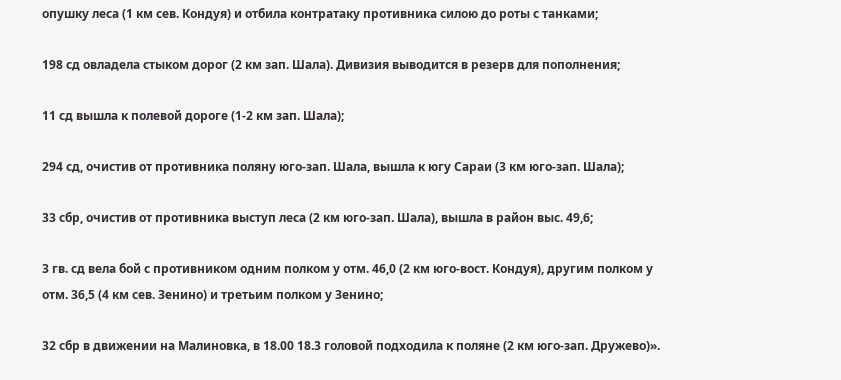опушку леса (1 км сев. Кондуя) и отбила контратаку противника силою до роты с танками;

198 сд овладела стыком дорог (2 км зап. Шала). Дивизия выводится в резерв для пополнения;

11 сд вышла к полевой дороге (1-2 км зап. Шала);

294 сд, очистив от противника поляну юго-зап. Шала, вышла к югу Сараи (3 км юго-зап. Шала);

33 сбр, очистив от противника выступ леса (2 км юго-зап. Шала), вышла в район выс. 49,6;

3 гв. сд вела бой с противником одним полком у отм. 46,0 (2 км юго-вост. Кондуя), другим полком у отм. 36,5 (4 км сев. Зенино) и третьим полком у Зенино;

32 сбр в движении на Малиновка, в 18.00 18.3 головой подходила к поляне (2 км юго-зап. Дружево)».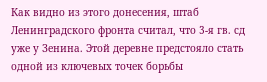Как видно из этого донесения, штаб Ленинградского фронта считал, что 3-я гв. сд уже у Зенина. Этой деревне предстояло стать одной из ключевых точек борьбы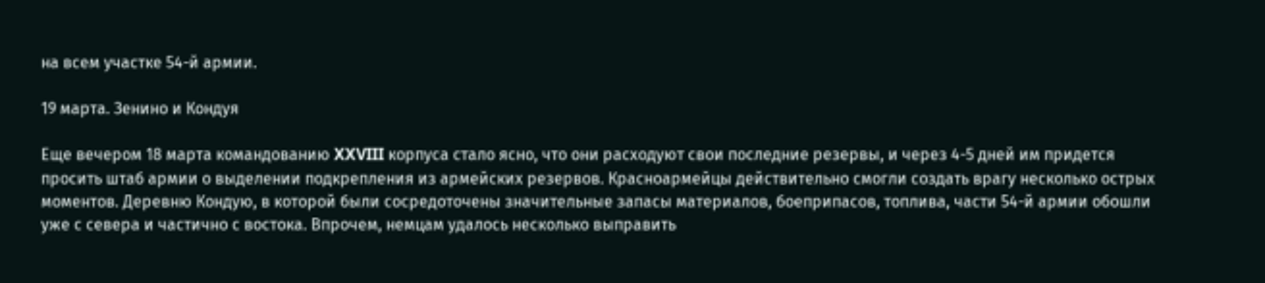на всем участке 54-й армии.

19 марта. Зенино и Кондуя

Еще вечером 18 марта командованию XXVIII корпуса стало ясно, что они расходуют свои последние резервы, и через 4-5 дней им придется просить штаб армии о выделении подкрепления из армейских резервов. Красноармейцы действительно смогли создать врагу несколько острых моментов. Деревню Кондую, в которой были сосредоточены значительные запасы материалов, боеприпасов, топлива, части 54-й армии обошли уже с севера и частично с востока. Впрочем, немцам удалось несколько выправить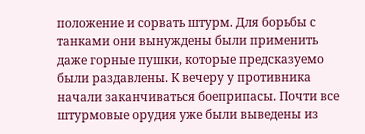положение и сорвать штурм. Для борьбы с танками они вынуждены были применить даже горные пушки, которые предсказуемо были раздавлены. К вечеру у противника начали заканчиваться боеприпасы. Почти все штурмовые орудия уже были выведены из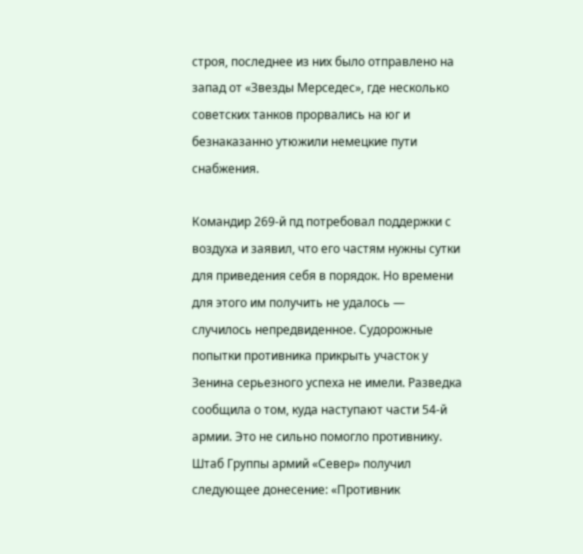строя, последнее из них было отправлено на запад от «Звезды Мерседес», где несколько советских танков прорвались на юг и безнаказанно утюжили немецкие пути снабжения.

Командир 269-й пд потребовал поддержки с воздуха и заявил, что его частям нужны сутки для приведения себя в порядок. Но времени для этого им получить не удалось — случилось непредвиденное. Судорожные попытки противника прикрыть участок у Зенина серьезного успеха не имели. Разведка сообщила о том, куда наступают части 54-й армии. Это не сильно помогло противнику. Штаб Группы армий «Север» получил следующее донесение: «Противник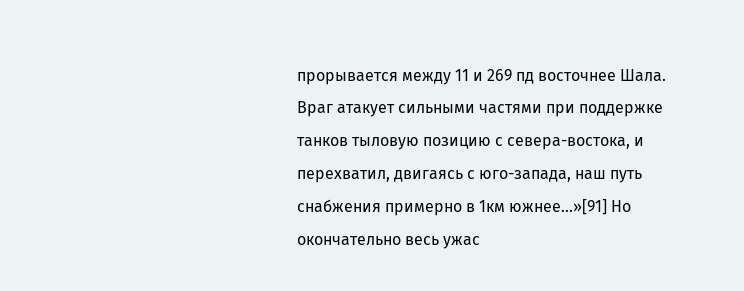прорывается между 11 и 269 пд восточнее Шала. Враг атакует сильными частями при поддержке танков тыловую позицию с севера-востока, и перехватил, двигаясь с юго-запада, наш путь снабжения примерно в 1км южнее...»[91] Но окончательно весь ужас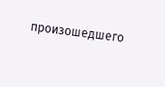произошедшего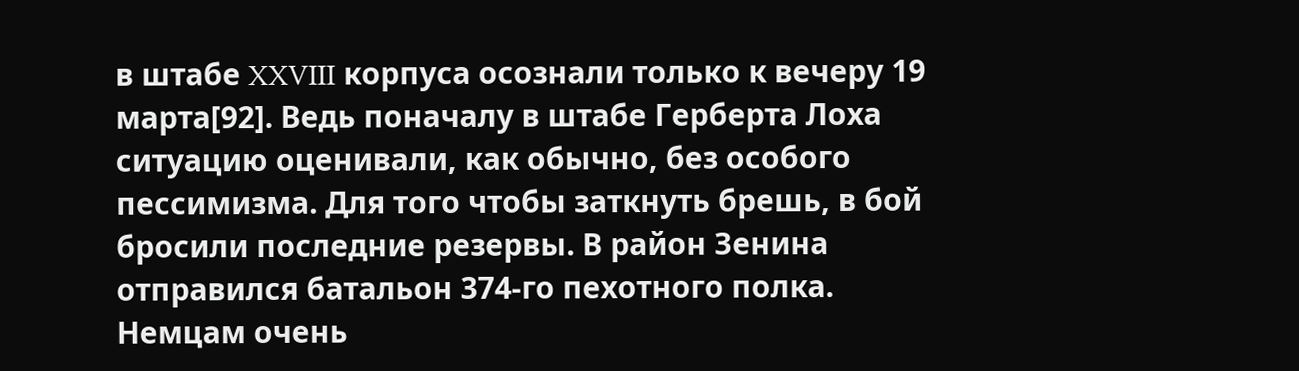в штабе XXVIII корпуса осознали только к вечеру 19 марта[92]. Ведь поначалу в штабе Герберта Лоха ситуацию оценивали, как обычно, без особого пессимизма. Для того чтобы заткнуть брешь, в бой бросили последние резервы. В район Зенина отправился батальон 374-го пехотного полка. Немцам очень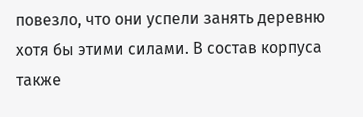повезло, что они успели занять деревню хотя бы этими силами. В состав корпуса также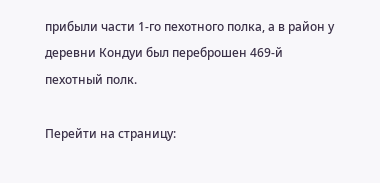прибыли части 1-го пехотного полка, а в район у деревни Кондуи был переброшен 469-й пехотный полк.

Перейти на страницу: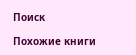Поиск

Похожие книги